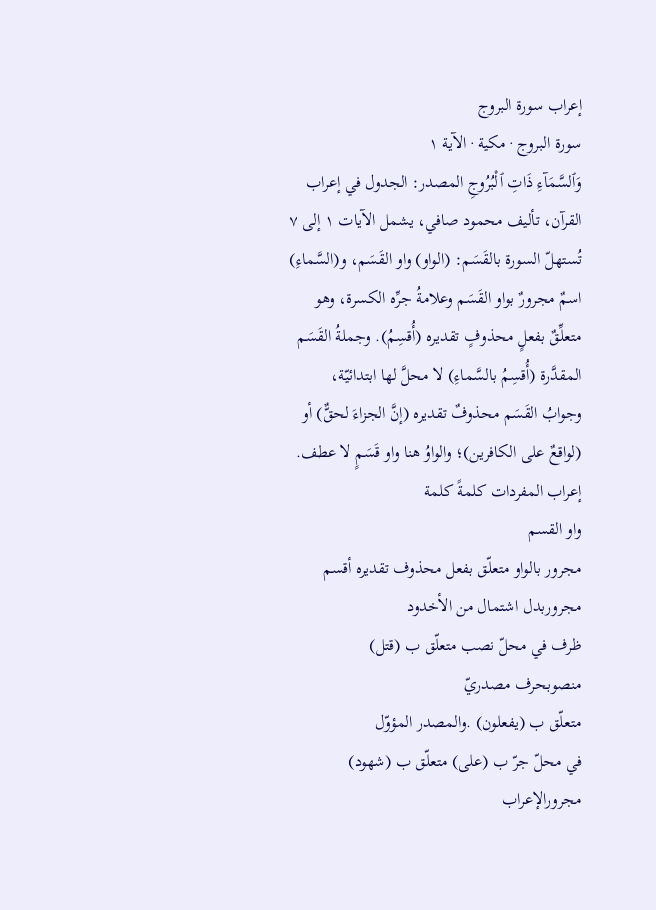إعراب سورة البروج
سورة البروج · مكية · الآية ١
وَٱلسَّمَآءِ ذَاتِ ٱلْبُرُوجِ المصدر: الجدول في إعراب القرآن، تأليف محمود صافي، يشمل الآيات ١ إلى ٧
تُستهلّ السورة بالقَسَم: (الواو) واو القَسَم، و(السَّماءِ) اسمٌ مجرورٌ بواو القَسَم وعلامةُ جرِّه الكسرة، وهو متعلِّقٌ بفعلٍ محذوفٍ تقديره (أُقسِمُ). وجملةُ القَسَم المقدَّرة (أُقسِمُ بالسَّماءِ) لا محلَّ لها ابتدائيّة، وجوابُ القَسَم محذوفٌ تقديره (إنَّ الجزاءَ لحقٌّ) أو (لواقعٌ على الكافرين)؛ والواوُ هنا واو قَسَمٍ لا عطف.
إعراب المفردات كلمةً كلمة
واو القسم
مجرور بالواو متعلّق بفعل محذوف تقديره أقسم
مجروربدل اشتمال من الأخدود
ظرف في محلّ نصب متعلّق ب (قتل)
منصوبحرف مصدريّ
متعلّق ب (يفعلون) .والمصدر المؤوّل
في محلّ جرّ ب (على) متعلّق ب (شهود)
مجرورالإعراب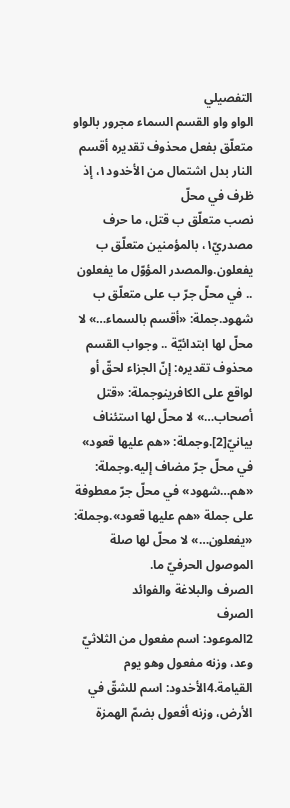التفصيلي
الواو واو القسم السماء مجرور بالواو متعلّق بفعل محذوف تقديره أقسم النار بدل اشتمال من الأخدود١، إذ ظرف في محلّ
نصب متعلّق ب قتل، ما حرف مصدريّ١، بالمؤمنين متعلّق ب يفعلون.والمصدر المؤوّل ما يفعلون .. في محلّ جرّ ب على متعلّق ب شهود.جملة: «أقسم بالسماء…» لا محلّ لها ابتدائيّة .. وجواب القسم محذوف تقديره: إنّ الجزاء لحقّ أو لواقع على الكافرينوجملة: «قتل أصحاب…» لا محلّ لها استئناف بيانيّ[2].وجملة: «هم عليها قعود» في محلّ جرّ مضاف إليه.وجملة: «هم…شهود» في محلّ جرّ معطوفة على جملة «هم عليها قعود».وجملة: «يفعلون…» لا محلّ لها صلة الموصول الحرفيّ ما.
الصرف والبلاغة والفوائد
الصرف
2الموعود: اسم مفعول من الثلاثيّ وعد، وزنه مفعول وهو يوم القيامة.4الأخدود: اسم للشقّ في الأرض، وزنه أفعول بضمّ الهمزة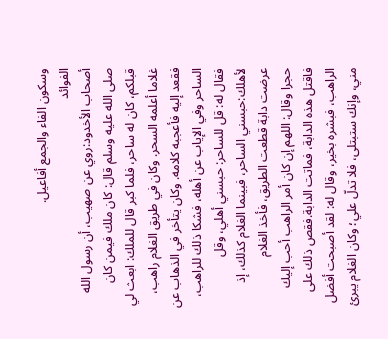وسكون الفاء والجمع أفاعيل.
الفوائد
أصحاب الأخدود:روي عن صهيب، أن رسول الله صلى الله عليه وسلم قال: كان ملك فيمن كان قبلكم، كان له ساحر، فلما كبر قال للملك: ابعث لي غلاما أعلمه السحر. وكان في طريق الغلام راهب، فقعد إليه فأعجبه كلامه. وكان يتأخر في الذهاب عن الساحر وفي الإياب عن أهله، فشكا ذلك للراهب، فقال له: قل للساحر: حبسني أهلي، وقل لأهلك:حبسني الساحر، فبينما الغلام كذلك، إذ عرضت دابة قطعت الطريق، فأخذ الغلام
حجرا وقال: اللهم إن كان أمر الراهب أحب إليك فاقتل هذه الدابة، فماتت الدابة.فقص ذلك على الراهب، فبشره بخير، وقال له: لقد أصبحت أفضل مني، وإنك ستبتلى، فلا تدلّ علي؛ وكان الغلام يبرئ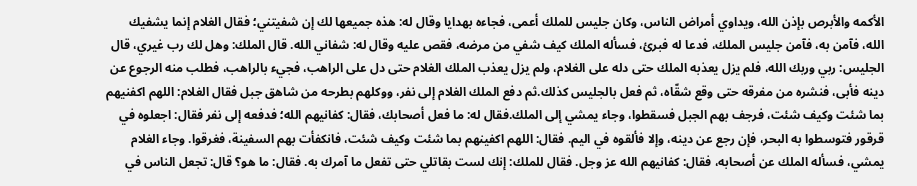الأكمه والأبرص بإذن الله، ويداوي أمراض الناس، وكان جليس للملك أعمى، فجاءه بهدايا وقال له: هذه جميعها لك إن شفيتني؛ فقال الغلام إنما يشفيك الله، فآمن به، فآمن جليس الملك، فدعا له فبرئ، فسأله الملك كيف شفي من مرضه، فقص عليه وقال له: شفاني الله. قال الملك: وهل لك رب غيري، قال الجليس: ربي وربك الله، فلم يزل يعذبه الملك حتى دله على الغلام، ولم يزل يعذب الملك الغلام حتى دل على الراهب، فجيء بالراهب، فطلب منه الرجوع عن دينه فأبى، فنشره من مفرقه حتى وقع شقّاه، ثم فعل بالجليس كذلك.ثم دفع الملك الغلام إلى نفر، ووكلهم بطرحه من شاهق جبل فقال الغلام: اللهم اكفنيهم بما شئت وكيف شئت، فرجف بهم الجبل فسقطوا، وجاء يمشي إلى الملك.فقال له: ما فعل أصحابك، فقال: كفانيهم الله؛ فدفعه إلى نفر فقال: اجعلوه في قرقور فتوسطوا به البحر، فإن رجع عن دينه، وإلا فألقوه في اليم. فقال: اللهم اكفينهم بما شئت وكيف شئت، فانكفأت بهم السفينة، فغرقوا. وجاء الغلام يمشي، فسأله الملك عن أصحابه، فقال: كفانيهم الله عز وجل. فقال للملك: إنك لست بقاتلي حتى تفعل ما آمرك به. فقال: ما هو؟ قال: تجعل الناس في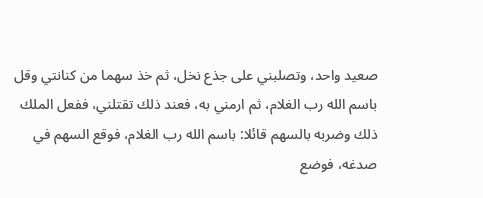صعيد واحد، وتصلبني على جذع نخل، ثم خذ سهما من كنانتي وقل باسم الله رب الغلام، ثم ارمني به، فعند ذلك تقتلني، ففعل الملك ذلك وضربه بالسهم قائلا: باسم الله رب الغلام، فوقع السهم في صدغه، فوضع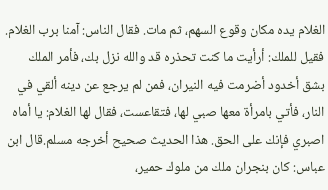الغلام يده مكان وقوع السهم، ثم مات. فقال الناس: آمنا برب الغلام. فقيل للملك: أرأيت ما كنت تحذره قد والله نزل بك، فأمر الملك بشق أخدود أضرمت فيه النيران، فمن لم يرجع عن دينه ألقي في النار، فأتي بامرأة معها صبي لها، فتقاعست، فقال لها الغلام: يا أماه اصبري فإنك على الحق. هذا الحديث صحيح أخرجه مسلم.قال ابن عباس: كان بنجران ملك من ملوك حمير،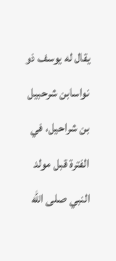يقال له يوسف ذو نواسابن شرحبيل بن شراحيل، في الفترة قبل مولد النبي صلى الله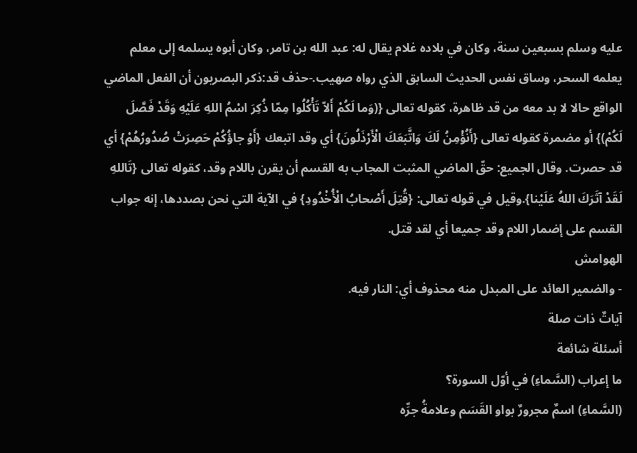عليه وسلم بسبعين سنة، وكان في بلاده غلام يقال له: عبد الله بن تامر، وكان أبوه يسلمه إلى معلم يعلمه السحر، وساق نفس الحديث السابق الذي رواه صهيب.-حذف قد:ذكر البصريون أن الفعل الماضي الواقع حالا لا بد معه من قد ظاهرة، كقوله تعالى {(وَما لَكُمْ أَلاّ تَأْكُلُوا مِمّا ذُكِرَ اسْمُ اللهِ عَلَيْهِ وَقَدْ فَصَّلَ لَكُمْ)} أو مضمرة كقوله تعالى {أَنُؤْمِنُ لَكَ وَاتَّبَعَكَ الْأَرْذَلُونَ} أي وقد اتبعك {أَوْ جاؤُكُمْ حَصِرَتْ صُدُورُهُمْ} أي قد حصرت. وقال الجميع: حقّ الماضي المثبت المجاب به القسم أن يقرن باللام وقد، كقوله تعالى {تَاللهِ لَقَدْ آثَرَكَ اللهُ عَلَيْنا}.وقيل في قوله تعالى: {قُتِلَ أَصْحابُ الْأُخْدُودِ} في الآية التي نحن بصددها، إنه جواب القسم على إضمار اللام وقد جميعا أي لقد قتل.
الهوامش
- والضمير العائد على المبدل منه محذوف أي: النار فيه.
آياتٌ ذات صلة
أسئلة شائعة
ما إعراب (السَّماءِ) في أوّل السورة؟
(السَّماءِ) اسمٌ مجرورٌ بواو القَسَم وعلامةُ جرِّه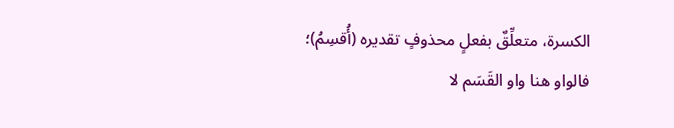الكسرة، متعلِّقٌ بفعلٍ محذوفٍ تقديره (أُقسِمُ)؛ فالواو هنا واو القَسَم لا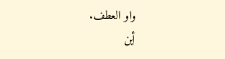واو العطف.
أين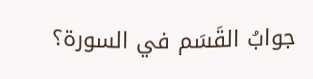جوابُ القَسَم في السورة؟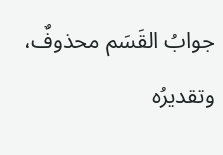جوابُ القَسَم محذوفٌ، وتقديرُه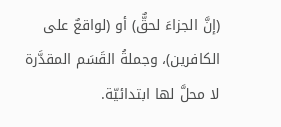(إنَّ الجزاءَ لحقٌّ) أو (لواقعٌ على الكافرين)، وجملةُ القَسَم المقدَّرة لا محلَّ لها ابتدائيّة.